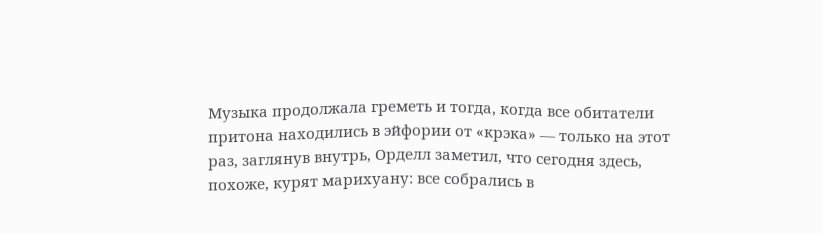Музыка продолжала греметь и тогда, когда все обитатели притона находились в эйфории от «крэка» — только на этот раз, заглянув внутрь, Орделл заметил, что сегодня здесь, похоже, курят марихуану: все собрались в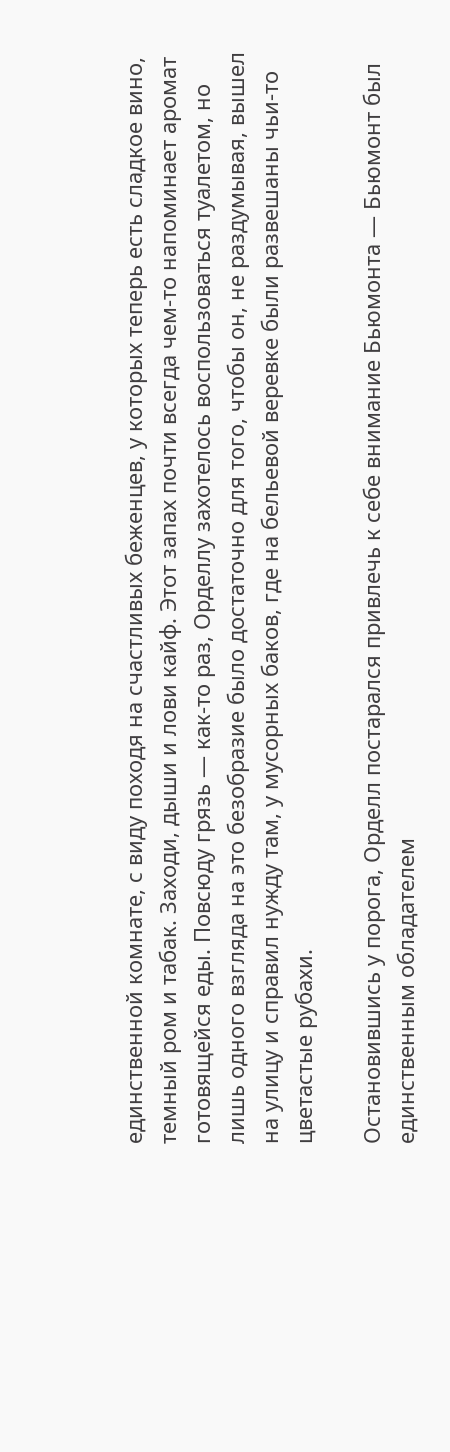единственной комнате, с виду походя на счастливых беженцев, у которых теперь есть сладкое вино, темный ром и табак. Заходи, дыши и лови кайф. Этот запах почти всегда чем-то напоминает аромат готовящейся еды. Повсюду грязь — как-то раз, Орделлу захотелось воспользоваться туалетом, но лишь одного взгляда на это безобразие было достаточно для того, чтобы он, не раздумывая, вышел на улицу и справил нужду там, у мусорных баков, где на бельевой веревке были развешаны чьи-то цветастые рубахи.

Остановившись у порога, Орделл постарался привлечь к себе внимание Бьюмонта — Бьюмонт был единственным обладателем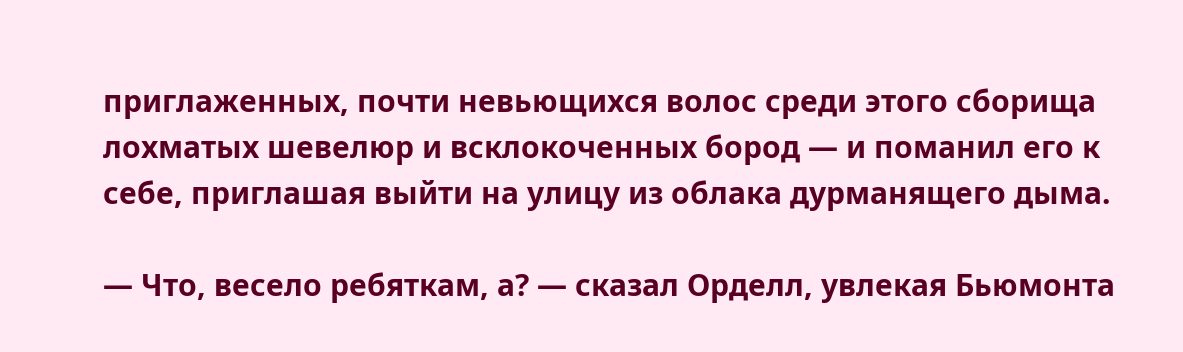приглаженных, почти невьющихся волос среди этого сборища лохматых шевелюр и всклокоченных бород — и поманил его к себе, приглашая выйти на улицу из облака дурманящего дыма.

— Что, весело ребяткам, а? — сказал Орделл, увлекая Бьюмонта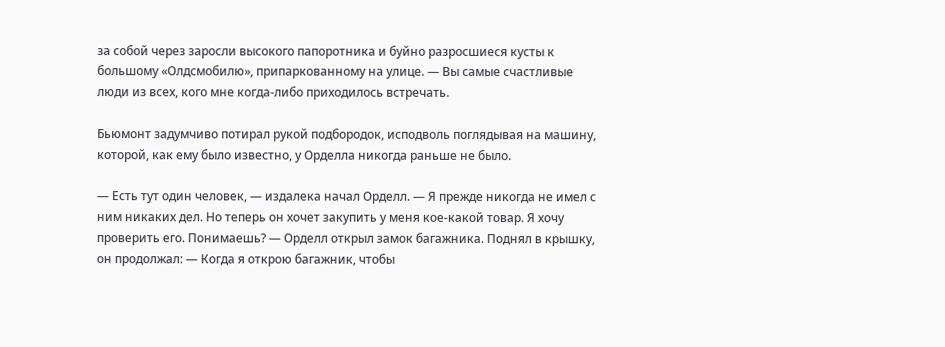за собой через заросли высокого папоротника и буйно разросшиеся кусты к большому «Олдсмобилю», припаркованному на улице. — Вы самые счастливые люди из всех, кого мне когда-либо приходилось встречать.

Бьюмонт задумчиво потирал рукой подбородок, исподволь поглядывая на машину, которой, как ему было известно, у Орделла никогда раньше не было.

— Есть тут один человек, — издалека начал Орделл. — Я прежде никогда не имел с ним никаких дел. Но теперь он хочет закупить у меня кое-какой товар. Я хочу проверить его. Понимаешь? — Орделл открыл замок багажника. Поднял в крышку, он продолжал: — Когда я открою багажник, чтобы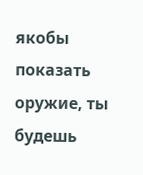якобы показать оружие, ты будешь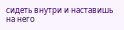сидеть внутри и наставишь на него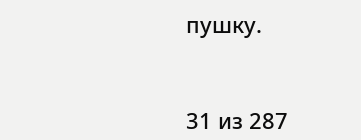пушку.



31 из 287